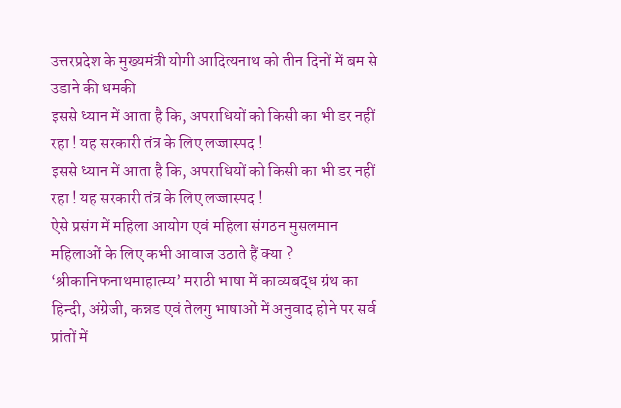उत्तरप्रदेश के मुख्यमंत्री योगी आदित्यनाथ को तीन दिनों में बम से उडाने की धमकी
इससे ध्यान में आता है कि, अपराधियों को किसी का भी डर नहीं रहा ! यह सरकारी तंत्र के लिए लज्जास्पद !
इससे ध्यान में आता है कि, अपराधियों को किसी का भी डर नहीं रहा ! यह सरकारी तंत्र के लिए लज्जास्पद !
ऐसे प्रसंग में महिला आयोग एवं महिला संगठन मुसलमान महिलाओं के लिए कभी आवाज उठाते हैं क्या ?
‘श्रीकानिफनाथमाहात्म्य’ मराठी भाषा में काव्यबद्ध ग्रंथ का हिन्दी, अंग्रेजी, कन्नड एवं तेलगु भाषाओं में अनुवाद होने पर सर्व प्रांतों में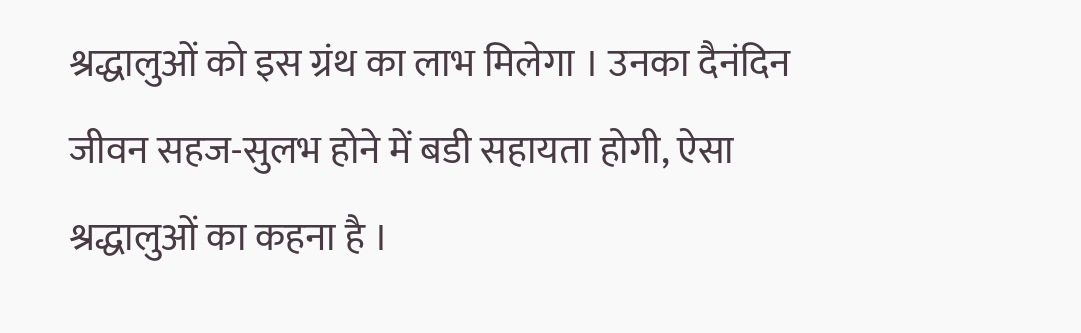श्रद्धालुओं को इस ग्रंथ का लाभ मिलेगा । उनका दैनंदिन जीवन सहज-सुलभ होने में बडी सहायता होगी, ऐसा श्रद्धालुओं का कहना है ।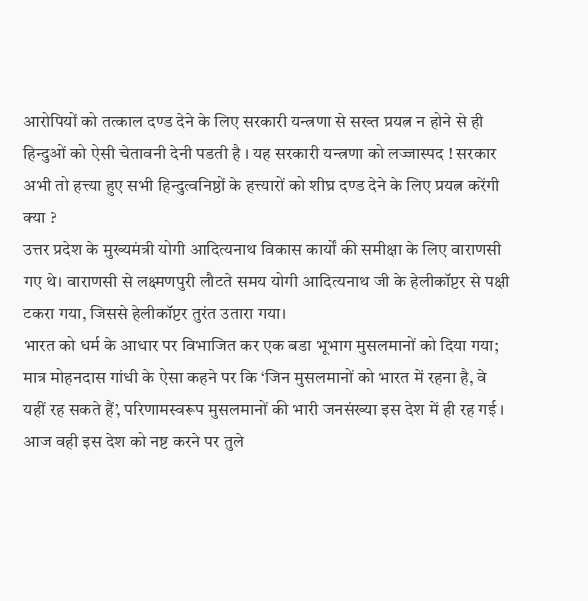आरोपियों को तत्काल दण्ड देने के लिए सरकारी यन्त्रणा से सख्त प्रयत्न न होने से ही हिन्दुओं को ऐसी चेतावनी देनी पडती है । यह सरकारी यन्त्रणा को लज्जास्पद ! सरकार अभी तो हत्त्या हुए सभी हिन्दुत्वनिष्ठों के हत्त्यारों को शीघ्र दण्ड देने के लिए प्रयत्न करेंगी क्या ?
उत्तर प्रदेश के मुख्यमंत्री योगी आदित्यनाथ विकास कार्यों की समीक्षा के लिए वाराणसी गए थे। वाराणसी से लक्ष्मणपुरी लौटते समय योगी आदित्यनाथ जी के हेलीकॉप्टर से पक्षी टकरा गया, जिससे हेलीकॉप्टर तुरंत उतारा गया।
भारत को धर्म के आधार पर विभाजित कर एक बडा भूभाग मुसलमानों को दिया गया; मात्र मोहनदास गांधी के ऐसा कहने पर कि ‘जिन मुसलमानों को भारत में रहना है, वे यहीं रह सकते हैं’, परिणामस्वरूप मुसलमानों की भारी जनसंख्या इस देश में ही रह गई । आज वही इस देश को नष्ट करने पर तुले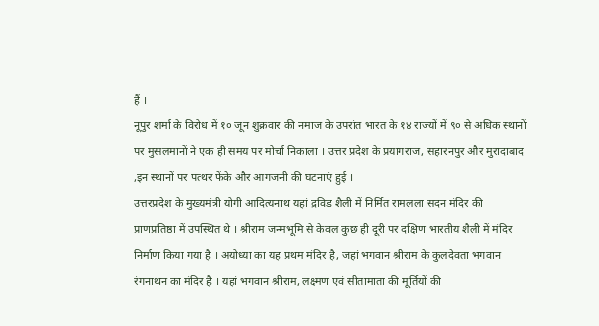हैं ।
नूपुर शर्मा के विरोध में १० जून शुक्रवार की नमाज के उपरांत भारत के १४ राज्यों में ९० से अधिक स्थानों पर मुसलमानों ने एक ही समय पर मोर्चा निकाला । उत्तर प्रदेश के प्रयागराज, सहारनपुर और मुरादाबाद ,इन स्थानों पर पत्थर फेंके और आगजनी की घटनाएं हुई ।
उत्तरप्रदेश के मुख्यमंत्री योगी आदित्यनाथ यहां द्रविड शैली में निर्मित रामलला सदन मंदिर की प्राणप्रतिष्ठा में उपस्थित थे । श्रीराम जन्मभूमि से केवल कुछ ही दूरी पर दक्षिण भारतीय शैली में मंदिर निर्माण किया गया है । अयोध्या का यह प्रथम मंदिर है, जहां भगवान श्रीराम के कुलदेवता भगवान रंगनाथन का मंदिर है । यहां भगवान श्रीराम, लक्ष्मण एवं सीतामाता की मूर्तियों की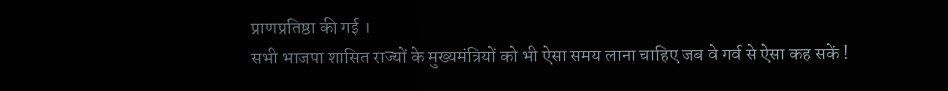प्राणप्रतिष्ठा की गई ।
सभी भाजपा शासित राज्यों के मुख्यमंत्रियों को भी ऐसा समय लाना चाहिए जब वे गर्व से ऐसा कह सकें !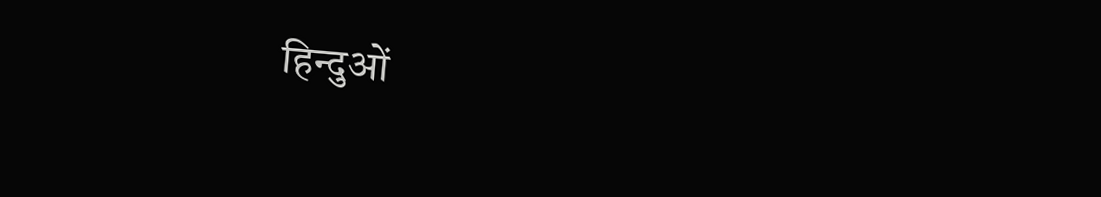हिन्दुओं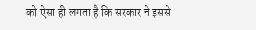को ऐसा ही लगता है कि सरकार ने इससे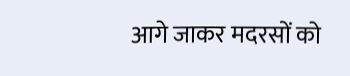आगे जाकर मदरसों को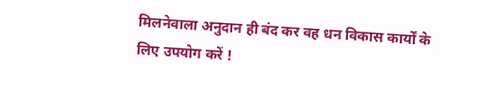मिलनेवाला अनुदान ही बंद कर वह धन विकास कार्यों के लिए उपयोग करें !